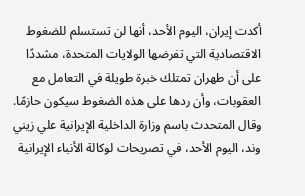أكدت إيران، اليوم الأحد، أنها لن تستسلم للضغوط الاقتصادية التي تفرضها الولايات المتحدة، مشددًا على أن طهران تمتلك خبرة طويلة في التعامل مع العقوبات، وأن ردها على هذه الضغوط سيكون حازمًا.
وقال المتحدث باسم وزارة الداخلية الإيرانية علي زيني وند، اليوم الأحد، في تصريحات لوكالة الأنباء الإيرانية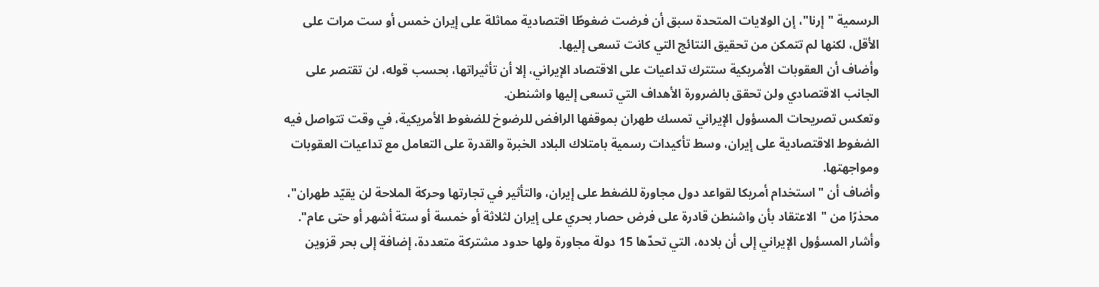الرسمية "إرنا"، إن الولايات المتحدة سبق أن فرضت ضغوطًا اقتصادية مماثلة على إيران خمس أو ست مرات على الأقل، لكنها لم تتمكن من تحقيق النتائج التي كانت تسعى إليها.
وأضاف أن العقوبات الأمريكية ستترك تداعيات على الاقتصاد الإيراني، إلا أن تأثيراتها، بحسب قوله، لن تقتصر على الجانب الاقتصادي ولن تحقق بالضرورة الأهداف التي تسعى إليها واشنطن.
وتعكس تصريحات المسؤول الإيراني تمسك طهران بموقفها الرافض للرضوخ للضغوط الأمريكية، في وقت تتواصل فيه الضغوط الاقتصادية على إيران، وسط تأكيدات رسمية بامتلاك البلاد الخبرة والقدرة على التعامل مع تداعيات العقوبات ومواجهتها.
وأضاف أن "استخدام أمريكا لقواعد دول مجاورة للضغط على إيران، والتأثير في تجارتها وحركة الملاحة لن يقيّد طهران"، محذرًا من "الاعتقاد بأن واشنطن قادرة على فرض حصار بحري على إيران لثلاثة أو خمسة أو ستة أشهر أو حتى عام".
وأشار المسؤول الإيراني إلى أن بلاده، التي تحدّها 15 دولة مجاورة ولها حدود مشتركة متعددة، إضافة إلى بحر قزوين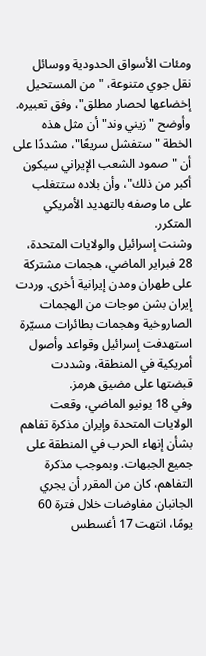ومئات الأسواق الحدودية ووسائل نقل جوي متنوعة، "من المستحيل إخضاعها لحصار مطلق"، وفق تعبيره.
وأوضح "زيني وند" أن مثل هذه الخطة "ستفشل سريعًا"، مشددًا على أن "صمود الشعب الإيراني سيكون أكبر من ذلك"، وأن بلاده ستتغلب على ما وصفه بالتهديد الأمريكي المتكرر.
وشنت إسرائيل والولايات المتحدة، 28 فبراير الماضي، هجمات مشتركة على طهران ومدن إيرانية أخرى. وردت إيران بشن موجات من الهجمات الصاروخية وهجمات بطائرات مسيّرة استهدفت إسرائيل وقواعد وأصول أمريكية في المنطقة، وشددت قبضتها على مضيق هرمز.
وفي 18 يونيو الماضي، وقعت الولايات المتحدة وإيران مذكرة تفاهم بشأن إنهاء الحرب في المنطقة على جميع الجبهات. وبموجب مذكرة التفاهم، كان من المقرر أن يجري الجانبان مفاوضات خلال فترة 60 يومًا، انتهت 17 أغسطس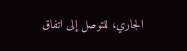الجاري، للتوصل إلى اتفاق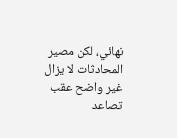نهائي، لكن مصير المحادثات لا يزال غير واضح عقب تصاعد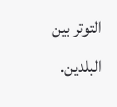التوتر بين البلدين.